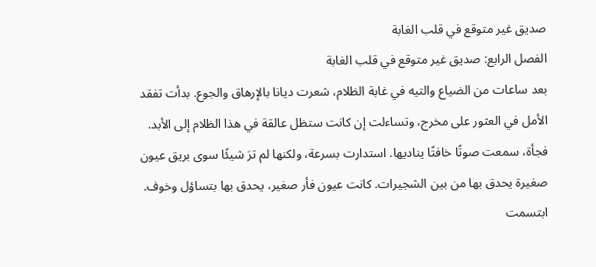صديق غير متوقع في قلب الغابة
الفصل الرابع: صديق غير متوقع في قلب الغابة
بعد ساعات من الضياع والتيه في غابة الظلام، شعرت ديانا بالإرهاق والجوع. بدأت تفقد الأمل في العثور على مخرج، وتساءلت إن كانت ستظل عالقة في هذا الظلام إلى الأبد.
فجأة، سمعت صوتًا خافتًا يناديها. استدارت بسرعة، ولكنها لم ترَ شيئًا سوى بريق عيون صغيرة يحدق بها من بين الشجيرات. كانت عيون فأر صغير، يحدق بها بتساؤل وخوف.
ابتسمت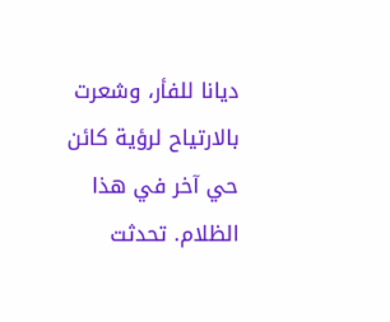ديانا للفأر، وشعرت بالارتياح لرؤية كائن حي آخر في هذا الظلام. تحدثت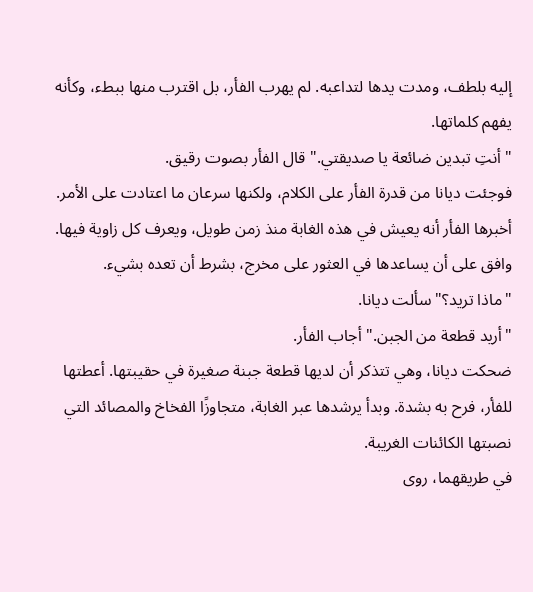إليه بلطف، ومدت يدها لتداعبه. لم يهرب الفأر، بل اقترب منها ببطء، وكأنه يفهم كلماتها.
"أنتِ تبدين ضائعة يا صديقتي." قال الفأر بصوت رقيق.
فوجئت ديانا من قدرة الفأر على الكلام، ولكنها سرعان ما اعتادت على الأمر. أخبرها الفأر أنه يعيش في هذه الغابة منذ زمن طويل، ويعرف كل زاوية فيها. وافق على أن يساعدها في العثور على مخرج، بشرط أن تعده بشيء.
"ماذا تريد؟" سألت ديانا.
"أريد قطعة من الجبن." أجاب الفأر.
ضحكت ديانا، وهي تتذكر أن لديها قطعة جبنة صغيرة في حقيبتها. أعطتها للفأر، فرح به بشدة. وبدأ يرشدها عبر الغابة، متجاوزًا الفخاخ والمصائد التي نصبتها الكائنات الغريبة.
في طريقهما، روى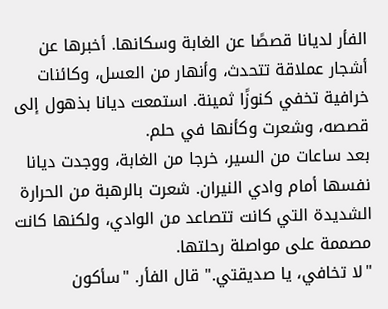الفأر لديانا قصصًا عن الغابة وسكانها. أخبرها عن أشجار عملاقة تتحدث، وأنهار من العسل، وكائنات خرافية تخفي كنوزًا ثمينة. استمعت ديانا بذهول إلى قصصه، وشعرت وكأنها في حلم.
بعد ساعات من السير، خرجا من الغابة، ووجدت ديانا نفسها أمام وادي النيران. شعرت بالرهبة من الحرارة الشديدة التي كانت تتصاعد من الوادي، ولكنها كانت مصممة على مواصلة رحلتها.
"لا تخافي، يا صديقتي." قال الفأر. "سأكون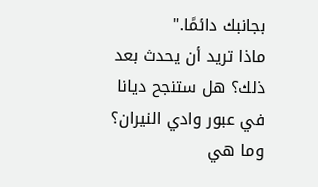بجانبك دائمًا."
ماذا تريد أن يحدث بعد ذلك؟ هل ستنجح ديانا في عبور وادي النيران؟ وما هي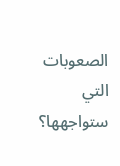الصعوبات التي ستواجهها؟